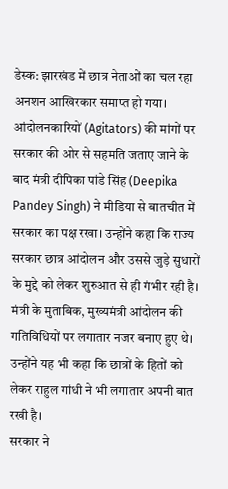डेस्क: झारखंड में छात्र नेताओं का चल रहा अनशन आखिरकार समाप्त हो गया। आंदोलनकारियों (Agitators) की मांगों पर सरकार की ओर से सहमति जताए जाने के बाद मंत्री दीपिका पांडे सिंह (Deepika Pandey Singh) ने मीडिया से बातचीत में सरकार का पक्ष रखा। उन्होंने कहा कि राज्य सरकार छात्र आंदोलन और उससे जुड़े सुधारों के मुद्दे को लेकर शुरुआत से ही गंभीर रही है।
मंत्री के मुताबिक, मुख्यमंत्री आंदोलन की गतिविधियों पर लगातार नजर बनाए हुए थे। उन्होंने यह भी कहा कि छात्रों के हितों को लेकर राहुल गांधी ने भी लगातार अपनी बात रखी है।
सरकार ने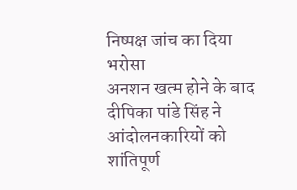निष्पक्ष जांच का दिया भरोसा
अनशन खत्म होने के बाद दीपिका पांडे सिंह ने आंदोलनकारियों को शांतिपूर्ण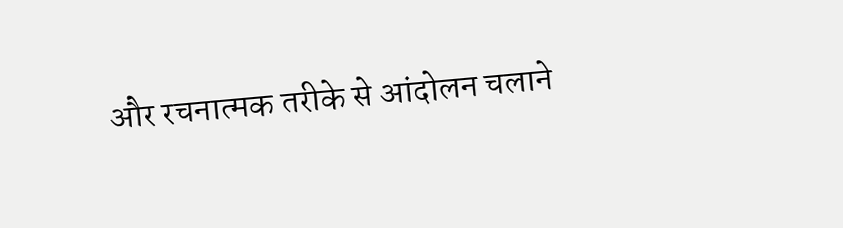और रचनात्मक तरीके से आंदोलन चलाने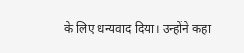के लिए धन्यवाद दिया। उन्होंने कहा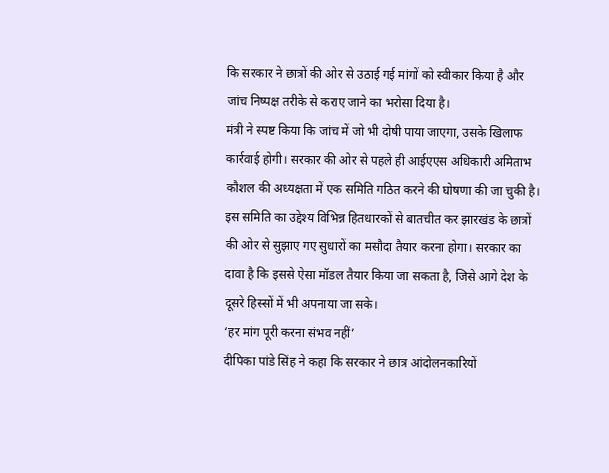कि सरकार ने छात्रों की ओर से उठाई गई मांगों को स्वीकार किया है और जांच निष्पक्ष तरीके से कराए जाने का भरोसा दिया है।
मंत्री ने स्पष्ट किया कि जांच में जो भी दोषी पाया जाएगा, उसके खिलाफ कार्रवाई होगी। सरकार की ओर से पहले ही आईएएस अधिकारी अमिताभ कौशल की अध्यक्षता में एक समिति गठित करने की घोषणा की जा चुकी है।
इस समिति का उद्देश्य विभिन्न हितधारकों से बातचीत कर झारखंड के छात्रों की ओर से सुझाए गए सुधारों का मसौदा तैयार करना होगा। सरकार का दावा है कि इससे ऐसा मॉडल तैयार किया जा सकता है, जिसे आगे देश के दूसरे हिस्सों में भी अपनाया जा सके।
‘हर मांग पूरी करना संभव नहीं’
दीपिका पांडे सिंह ने कहा कि सरकार ने छात्र आंदोलनकारियों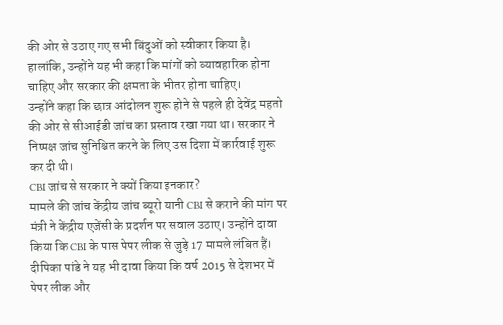की ओर से उठाए गए सभी बिंदुओं को स्वीकार किया है। हालांकि, उन्होंने यह भी कहा कि मांगों को व्यावहारिक होना चाहिए और सरकार की क्षमता के भीतर होना चाहिए।
उन्होंने कहा कि छात्र आंदोलन शुरू होने से पहले ही देवेंद्र महतो की ओर से सीआईडी जांच का प्रस्ताव रखा गया था। सरकार ने निष्पक्ष जांच सुनिश्चित करने के लिए उस दिशा में कार्रवाई शुरू कर दी थी।
CBI जांच से सरकार ने क्यों किया इनकार?
मामले की जांच केंद्रीय जांच ब्यूरो यानी CBI से कराने की मांग पर मंत्री ने केंद्रीय एजेंसी के प्रदर्शन पर सवाल उठाए। उन्होंने दावा किया कि CBI के पास पेपर लीक से जुड़े 17 मामले लंबित हैं।
दीपिका पांडे ने यह भी दावा किया कि वर्ष 2015 से देशभर में पेपर लीक और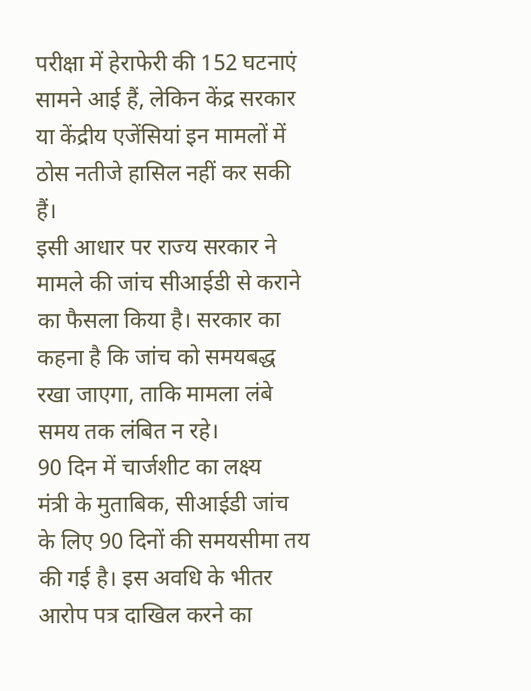परीक्षा में हेराफेरी की 152 घटनाएं सामने आई हैं, लेकिन केंद्र सरकार या केंद्रीय एजेंसियां इन मामलों में ठोस नतीजे हासिल नहीं कर सकी हैं।
इसी आधार पर राज्य सरकार ने मामले की जांच सीआईडी से कराने का फैसला किया है। सरकार का कहना है कि जांच को समयबद्ध रखा जाएगा, ताकि मामला लंबे समय तक लंबित न रहे।
90 दिन में चार्जशीट का लक्ष्य
मंत्री के मुताबिक, सीआईडी जांच के लिए 90 दिनों की समयसीमा तय की गई है। इस अवधि के भीतर आरोप पत्र दाखिल करने का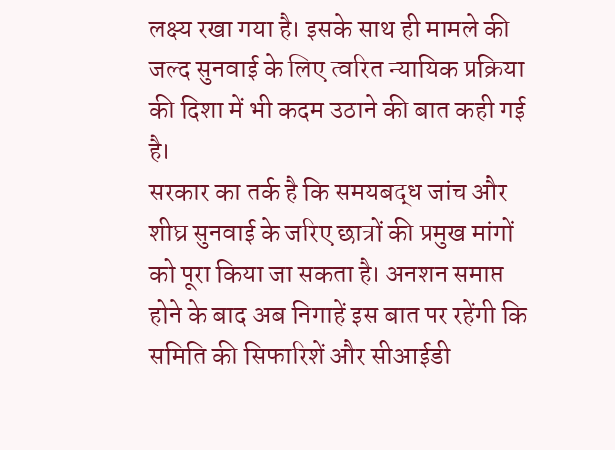लक्ष्य रखा गया है। इसके साथ ही मामले की जल्द सुनवाई के लिए त्वरित न्यायिक प्रक्रिया की दिशा में भी कदम उठाने की बात कही गई है।
सरकार का तर्क है कि समयबद्ध जांच और शीघ्र सुनवाई के जरिए छात्रों की प्रमुख मांगों को पूरा किया जा सकता है। अनशन समाप्त होने के बाद अब निगाहें इस बात पर रहेंगी कि समिति की सिफारिशें और सीआईडी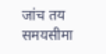जांच तय समयसीमा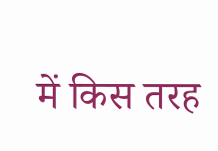में किस तरह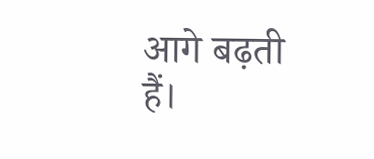आगे बढ़ती हैं।